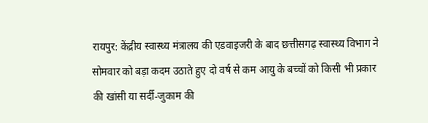रायपुर: केंद्रीय स्वास्थ्य मंत्रालय की एडवाइजरी के बाद छत्तीसगढ़ स्वास्थ्य विभाग ने सोमवार को बड़ा कदम उठाते हुए दो वर्ष से कम आयु के बच्चों को किसी भी प्रकार की खांसी या सर्दी-जुकाम की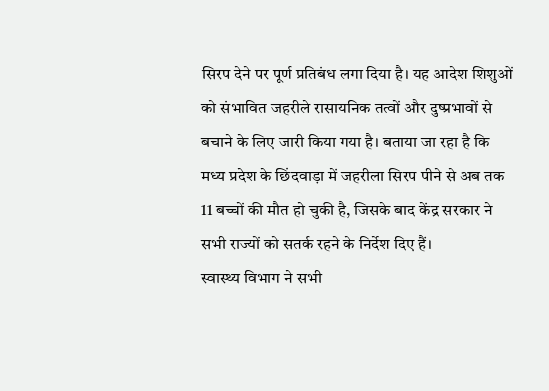सिरप देने पर पूर्ण प्रतिबंध लगा दिया है। यह आदेश शिशुओं को संभावित जहरीले रासायनिक तत्वों और दुष्प्रभावों से बचाने के लिए जारी किया गया है। बताया जा रहा है कि मध्य प्रदेश के छिंदवाड़ा में जहरीला सिरप पीने से अब तक 11 बच्चों की मौत हो चुकी है, जिसके बाद केंद्र सरकार ने सभी राज्यों को सतर्क रहने के निर्देश दिए हैं।
स्वास्थ्य विभाग ने सभी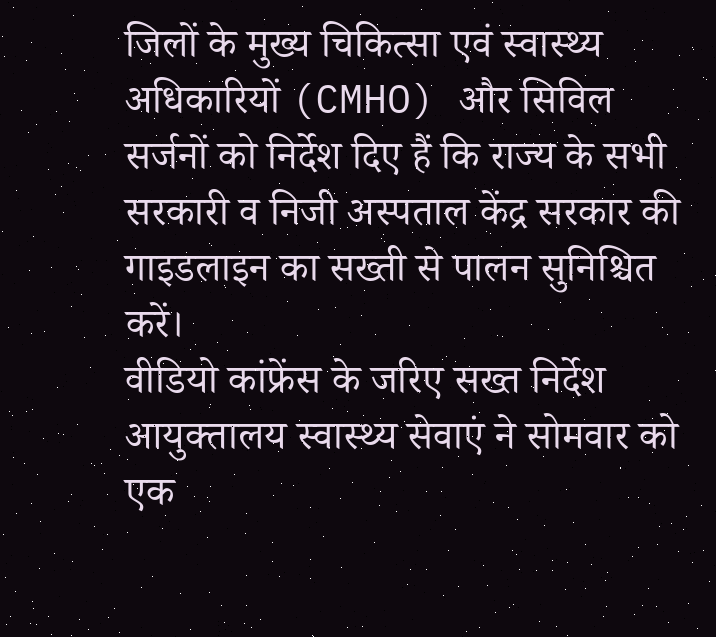जिलों के मुख्य चिकित्सा एवं स्वास्थ्य अधिकारियों (CMHO) और सिविल सर्जनों को निर्देश दिए हैं कि राज्य के सभी सरकारी व निजी अस्पताल केंद्र सरकार की गाइडलाइन का सख्ती से पालन सुनिश्चित करें।
वीडियो कांफ्रेंस के जरिए सख्त निर्देश
आयुक्तालय स्वास्थ्य सेवाएं ने सोमवार को एक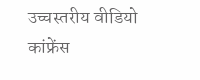उच्चस्तरीय वीडियो कांफ्रेंस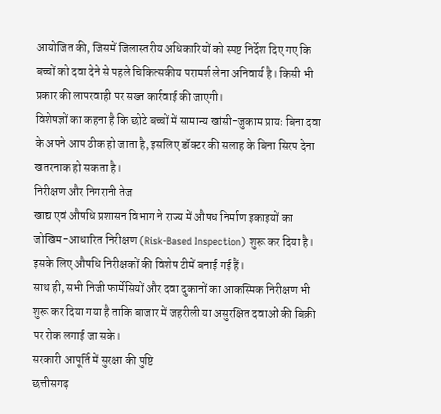आयोजित की, जिसमें जिलास्तरीय अधिकारियों को स्पष्ट निर्देश दिए गए कि बच्चों को दवा देने से पहले चिकित्सकीय परामर्श लेना अनिवार्य है। किसी भी प्रकार की लापरवाही पर सख्त कार्रवाई की जाएगी।
विशेषज्ञों का कहना है कि छोटे बच्चों में सामान्य खांसी-जुकाम प्रायः बिना दवा के अपने आप ठीक हो जाता है, इसलिए डॉक्टर की सलाह के बिना सिरप देना खतरनाक हो सकता है।
निरीक्षण और निगरानी तेज
खाद्य एवं औषधि प्रशासन विभाग ने राज्य में औषध निर्माण इकाइयों का जोखिम-आधारित निरीक्षण (Risk-Based Inspection) शुरू कर दिया है। इसके लिए औषधि निरीक्षकों की विशेष टीमें बनाई गई हैं।
साथ ही, सभी निजी फार्मेसियों और दवा दुकानों का आकस्मिक निरीक्षण भी शुरू कर दिया गया है ताकि बाजार में जहरीली या असुरक्षित दवाओं की बिक्री पर रोक लगाई जा सके।
सरकारी आपूर्ति में सुरक्षा की पुष्टि
छत्तीसगढ़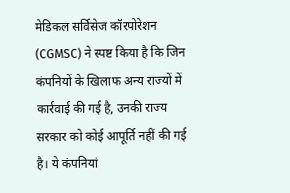मेडिकल सर्विसेज कॉरपोरेशन (CGMSC) ने स्पष्ट किया है कि जिन कंपनियों के खिलाफ अन्य राज्यों में कार्रवाई की गई है, उनकी राज्य सरकार को कोई आपूर्ति नहीं की गई है। ये कंपनियां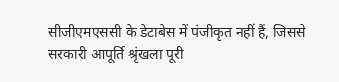सीजीएमएससी के डेटाबेस में पंजीकृत नहीं हैं, जिससे सरकारी आपूर्ति श्रृंखला पूरी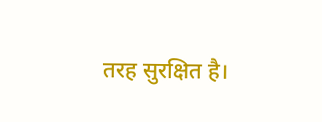तरह सुरक्षित है।